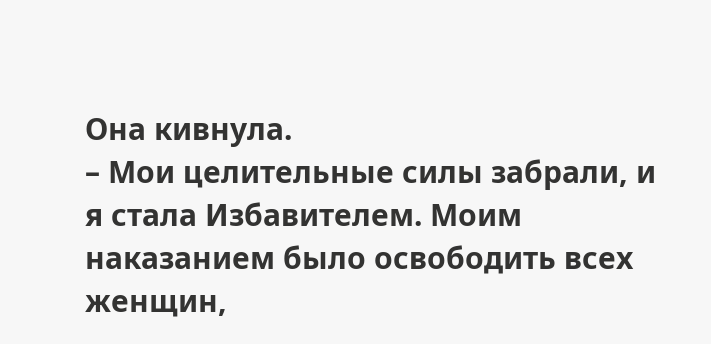Она кивнула.
– Мои целительные силы забрали, и я стала Избавителем. Моим наказанием было освободить всех женщин,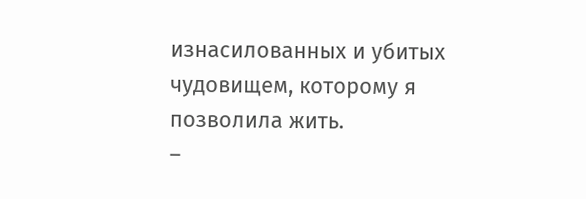изнасилованных и убитых чудовищем, которому я позволила жить.
–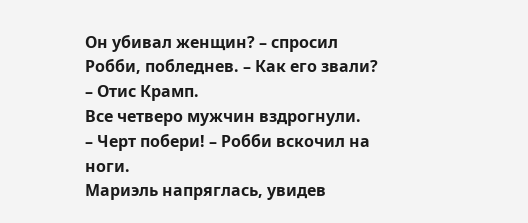Он убивал женщин? – спросил Робби, побледнев. – Как его звали?
– Отис Крамп.
Все четверо мужчин вздрогнули.
– Черт побери! – Робби вскочил на ноги.
Мариэль напряглась, увидев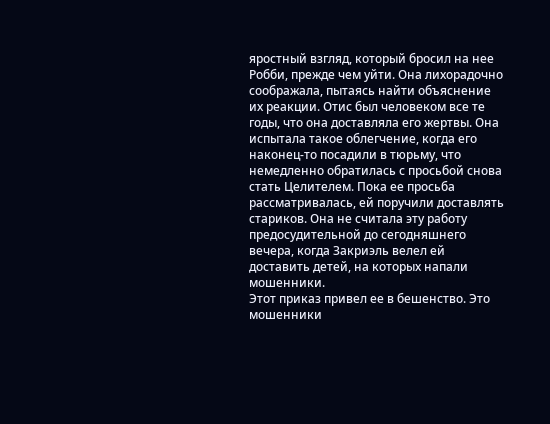яростный взгляд, который бросил на нее Робби, прежде чем уйти. Она лихорадочно соображала, пытаясь найти объяснение их реакции. Отис был человеком все те годы, что она доставляла его жертвы. Она испытала такое облегчение, когда его наконец-то посадили в тюрьму, что немедленно обратилась с просьбой снова стать Целителем. Пока ее просьба рассматривалась, ей поручили доставлять стариков. Она не считала эту работу предосудительной до сегодняшнего вечера, когда Закриэль велел ей доставить детей, на которых напали мошенники.
Этот приказ привел ее в бешенство. Это мошенники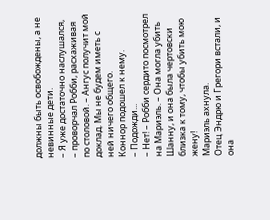должны быть освобождены, а не невинные дети.
– Я уже достаточно наслушался, – проворчал Робби, расхаживая по столовой. – Ангус получит мой доклад. Мы не будем иметь с ней ничего общего.
Коннор подошел к нему.
– Подожди...
– Нет! – Робби сердито посмотрел на Мариэль. – Она могла убить Шанну, и она была чертовски близка к тому, чтобы убить мою жену!
Мариэль ахнула.
Отец Эндрю и Грегори встали, и она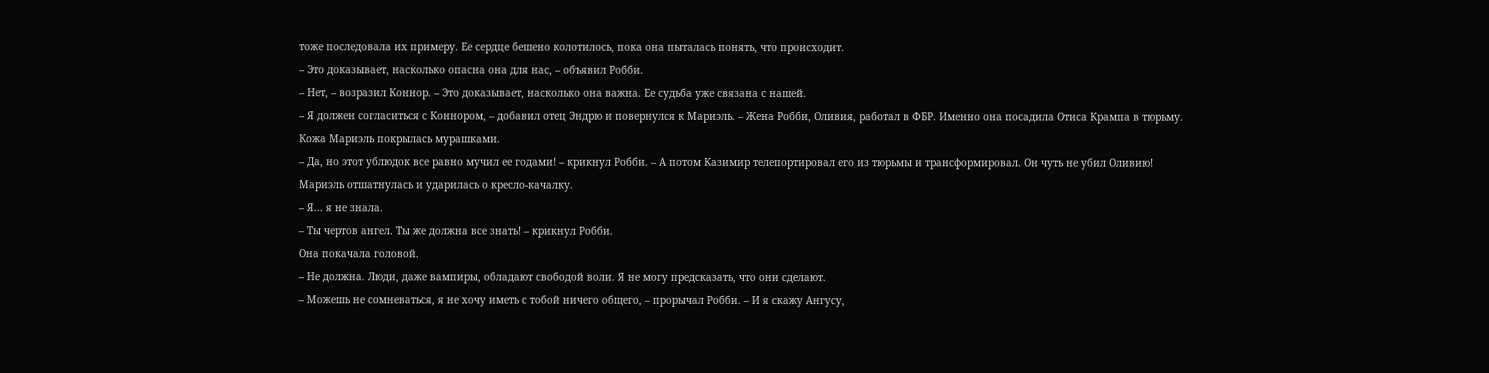тоже последовала их примеру. Ее сердце бешено колотилось, пока она пыталась понять, что происходит.
– Это доказывает, насколько опасна она для нас, – объявил Робби.
– Нет, – возразил Коннор. – Это доказывает, насколько она важна. Ее судьба уже связана с нашей.
– Я должен согласиться с Коннором, – добавил отец Эндрю и повернулся к Мариэль. – Жена Робби, Оливия, работал в ФБР. Именно она посадила Отиса Крампа в тюрьму.
Кожа Мариэль покрылась мурашками.
– Да, но этот ублюдок все равно мучил ее годами! – крикнул Робби. – А потом Казимир телепортировал его из тюрьмы и трансформировал. Он чуть не убил Оливию!
Мариэль отшатнулась и ударилась о кресло-качалку.
– Я... я не знала.
– Ты чертов ангел. Ты же должна все знать! – крикнул Робби.
Она покачала головой.
– Не должна. Люди, даже вампиры, обладают свободой воли. Я не могу предсказать, что они сделают.
– Можешь не сомневаться, я не хочу иметь с тобой ничего общего, – прорычал Робби. – И я скажу Ангусу,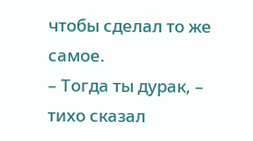чтобы сделал то же самое.
– Тогда ты дурак, – тихо сказал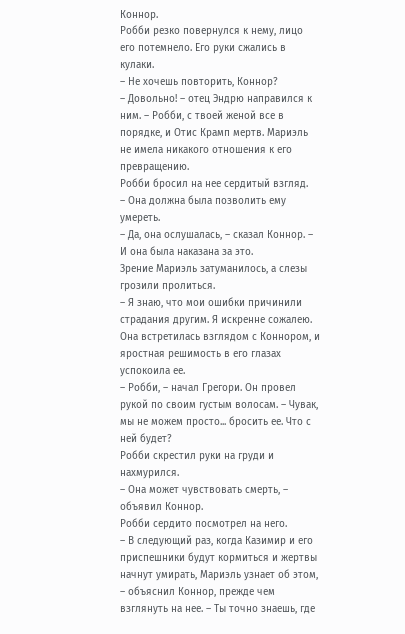Коннор.
Робби резко повернулся к нему, лицо его потемнело. Его руки сжались в кулаки.
– Не хочешь повторить, Коннор?
– Довольно! – отец Эндрю направился к ним. – Робби, с твоей женой все в порядке, и Отис Крамп мертв. Мариэль не имела никакого отношения к его превращению.
Робби бросил на нее сердитый взгляд.
– Она должна была позволить ему умереть.
– Да, она ослушалась, – сказал Коннор. – И она была наказана за это.
Зрение Мариэль затуманилось, а слезы грозили пролиться.
– Я знаю, что мои ошибки причинили страдания другим. Я искренне сожалею.
Она встретилась взглядом с Коннором, и яростная решимость в его глазах успокоила ее.
– Робби, – начал Грегори. Он провел рукой по своим густым волосам. – Чувак, мы не можем просто... бросить ее. Что с ней будет?
Робби скрестил руки на груди и нахмурился.
– Она может чувствовать смерть, – объявил Коннор.
Робби сердито посмотрел на него.
– В следующий раз, когда Казимир и его приспешники будут кормиться и жертвы начнут умирать, Мариэль узнает об этом, – объяснил Коннор, прежде чем взглянуть на нее. – Ты точно знаешь, где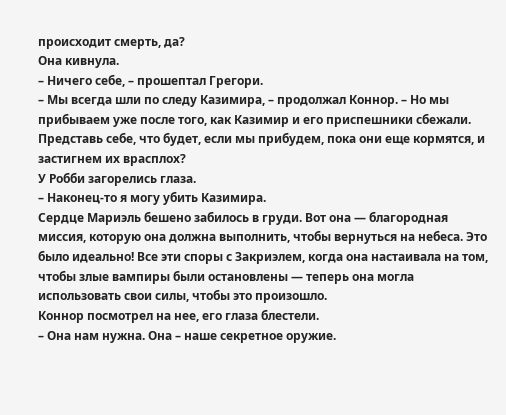происходит смерть, да?
Она кивнула.
– Ничего себе, – прошептал Грегори.
– Мы всегда шли по следу Казимира, – продолжал Коннор. – Но мы прибываем уже после того, как Казимир и его приспешники сбежали. Представь себе, что будет, если мы прибудем, пока они еще кормятся, и застигнем их врасплох?
У Робби загорелись глаза.
– Наконец-то я могу убить Казимира.
Сердце Мариэль бешено забилось в груди. Вот она — благородная миссия, которую она должна выполнить, чтобы вернуться на небеса. Это было идеально! Все эти споры с Закриэлем, когда она настаивала на том, чтобы злые вампиры были остановлены — теперь она могла использовать свои силы, чтобы это произошло.
Коннор посмотрел на нее, его глаза блестели.
– Она нам нужна. Она – наше секретное оружие.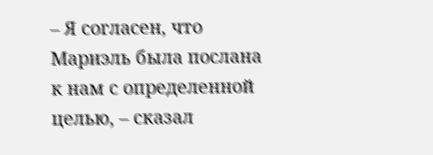– Я согласен, что Мариэль была послана к нам с определенной целью, – сказал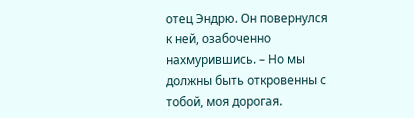отец Эндрю. Он повернулся к ней, озабоченно нахмурившись. – Но мы должны быть откровенны с тобой, моя дорогая.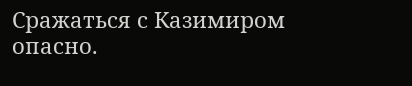Сражаться с Казимиром опасно.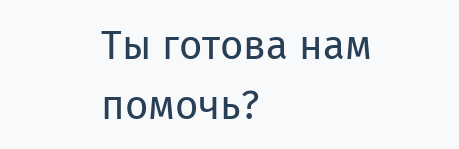Ты готова нам помочь?